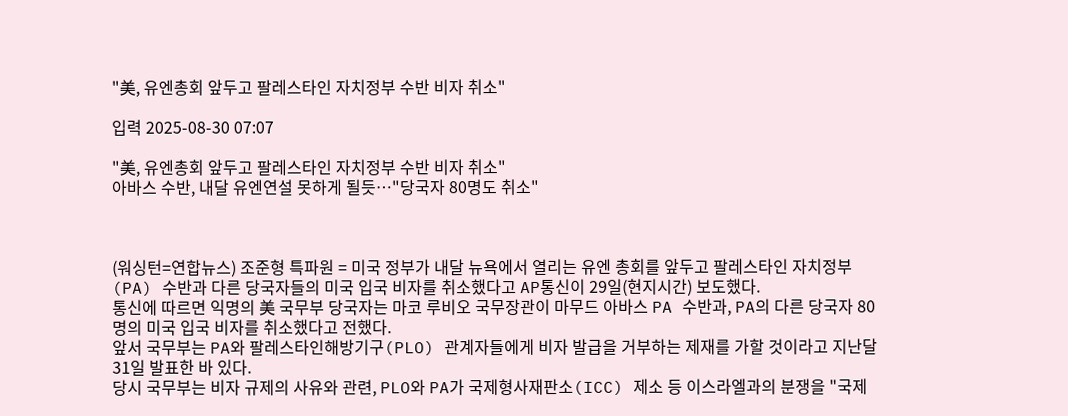"美, 유엔총회 앞두고 팔레스타인 자치정부 수반 비자 취소"

입력 2025-08-30 07:07

"美, 유엔총회 앞두고 팔레스타인 자치정부 수반 비자 취소"
아바스 수반, 내달 유엔연설 못하게 될듯…"당국자 80명도 취소"



(워싱턴=연합뉴스) 조준형 특파원 = 미국 정부가 내달 뉴욕에서 열리는 유엔 총회를 앞두고 팔레스타인 자치정부(PA) 수반과 다른 당국자들의 미국 입국 비자를 취소했다고 AP통신이 29일(현지시간) 보도했다.
통신에 따르면 익명의 美 국무부 당국자는 마코 루비오 국무장관이 마무드 아바스 PA 수반과, PA의 다른 당국자 80명의 미국 입국 비자를 취소했다고 전했다.
앞서 국무부는 PA와 팔레스타인해방기구(PLO) 관계자들에게 비자 발급을 거부하는 제재를 가할 것이라고 지난달 31일 발표한 바 있다.
당시 국무부는 비자 규제의 사유와 관련, PLO와 PA가 국제형사재판소(ICC) 제소 등 이스라엘과의 분쟁을 "국제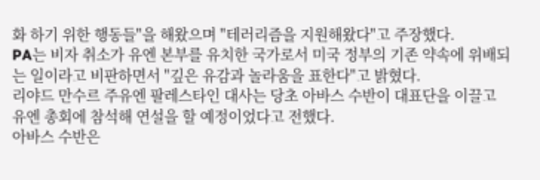화 하기 위한 행동들"을 해왔으며 "테러리즘을 지원해왔다"고 주장했다.
PA는 비자 취소가 유엔 본부를 유치한 국가로서 미국 정부의 기존 약속에 위배되는 일이라고 비판하면서 "깊은 유감과 놀라움을 표한다"고 밝혔다.
리야드 만수르 주유엔 팔레스타인 대사는 당초 아바스 수반이 대표단을 이끌고 유엔 총회에 참석해 연설을 할 예정이었다고 전했다.
아바스 수반은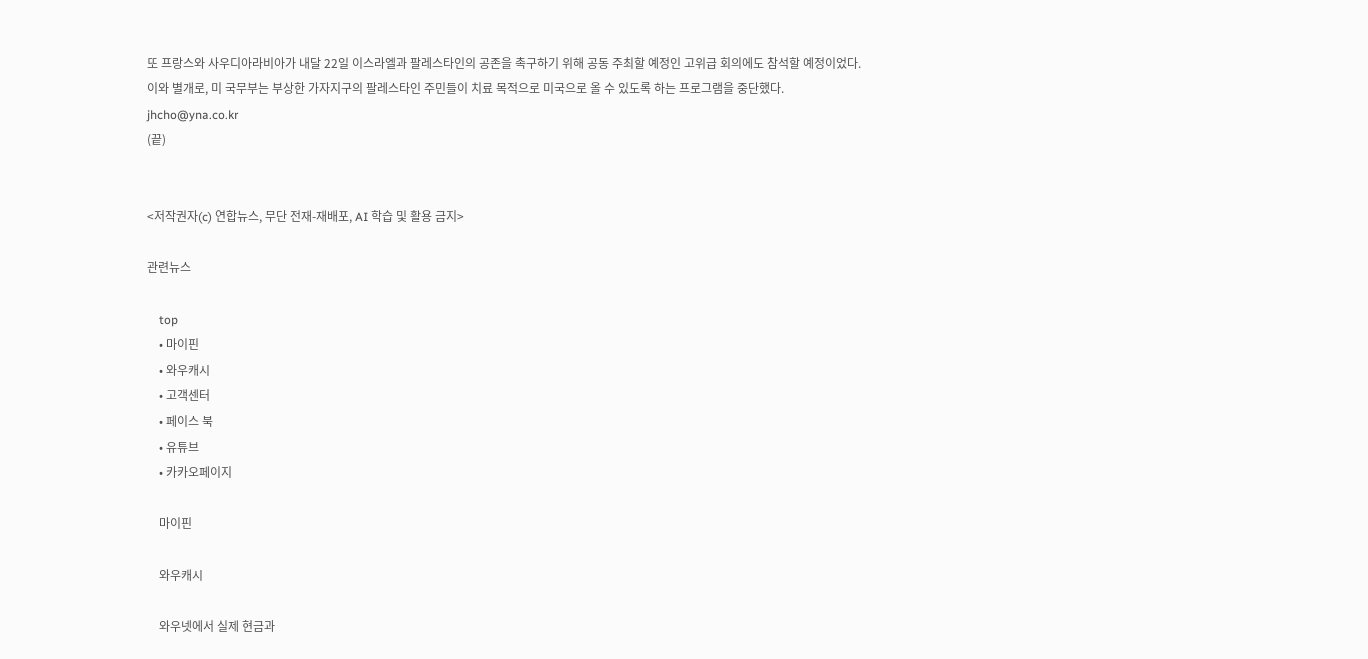또 프랑스와 사우디아라비아가 내달 22일 이스라엘과 팔레스타인의 공존을 촉구하기 위해 공동 주최할 예정인 고위급 회의에도 참석할 예정이었다.
이와 별개로, 미 국무부는 부상한 가자지구의 팔레스타인 주민들이 치료 목적으로 미국으로 올 수 있도록 하는 프로그램을 중단했다.
jhcho@yna.co.kr
(끝)


<저작권자(c) 연합뉴스, 무단 전재-재배포, AI 학습 및 활용 금지>

관련뉴스

    top
    • 마이핀
    • 와우캐시
    • 고객센터
    • 페이스 북
    • 유튜브
    • 카카오페이지

    마이핀

    와우캐시

    와우넷에서 실제 현금과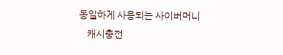동일하게 사용되는 사이버머니
    캐시충전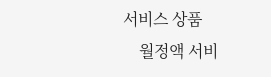서비스 상품
    월정액 서비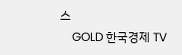스
    GOLD 한국경제 TV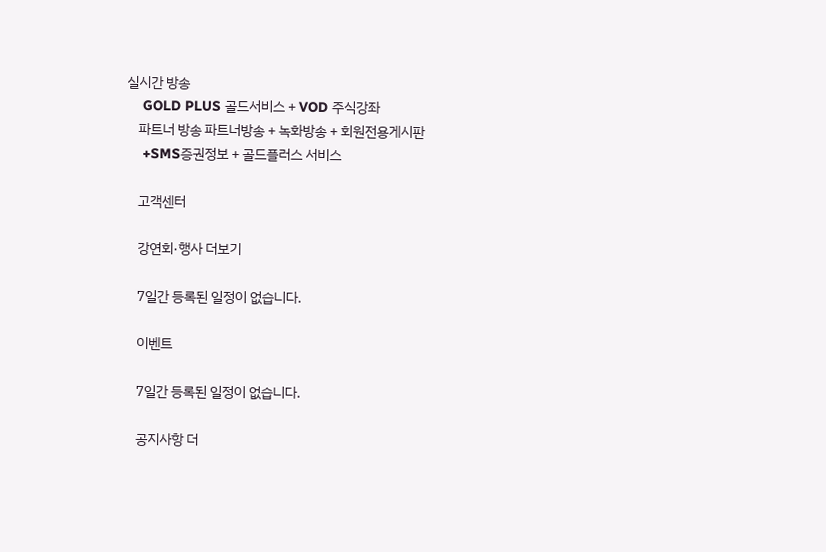실시간 방송
    GOLD PLUS 골드서비스 + VOD 주식강좌
    파트너 방송 파트너방송 + 녹화방송 + 회원전용게시판
    +SMS증권정보 + 골드플러스 서비스

    고객센터

    강연회·행사 더보기

    7일간 등록된 일정이 없습니다.

    이벤트

    7일간 등록된 일정이 없습니다.

    공지사항 더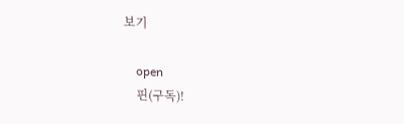보기

    open
    핀(구독)!